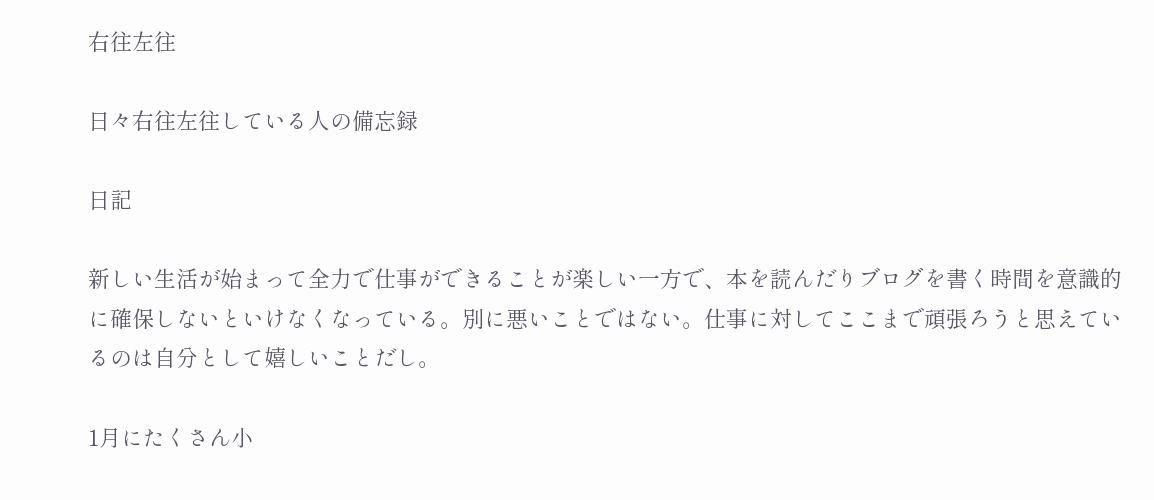右往左往

日々右往左往している人の備忘録

日記

新しい生活が始まって全力で仕事ができることが楽しい一方で、本を読んだりブログを書く時間を意識的に確保しないといけなくなっている。別に悪いことではない。仕事に対してここまで頑張ろうと思えているのは自分として嬉しいことだし。

1月にたくさん小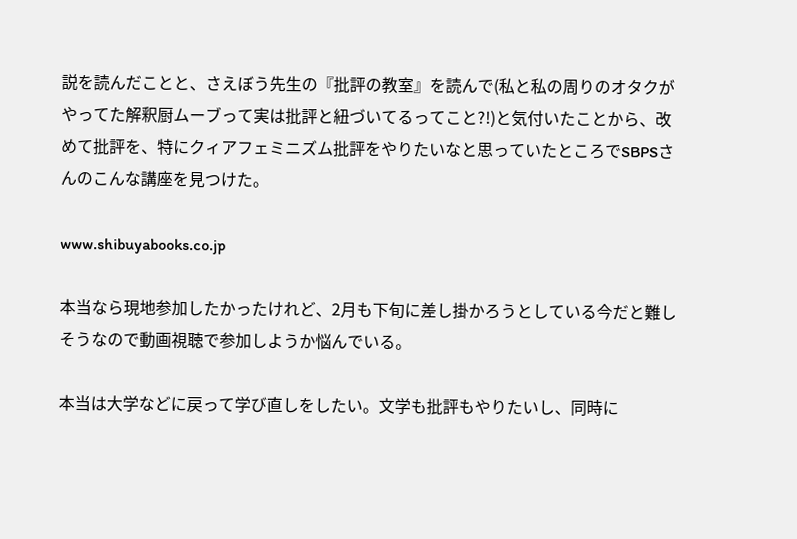説を読んだことと、さえぼう先生の『批評の教室』を読んで(私と私の周りのオタクがやってた解釈厨ムーブって実は批評と紐づいてるってこと?!)と気付いたことから、改めて批評を、特にクィアフェミニズム批評をやりたいなと思っていたところでSBPSさんのこんな講座を見つけた。

www.shibuyabooks.co.jp

本当なら現地参加したかったけれど、2月も下旬に差し掛かろうとしている今だと難しそうなので動画視聴で参加しようか悩んでいる。

本当は大学などに戻って学び直しをしたい。文学も批評もやりたいし、同時に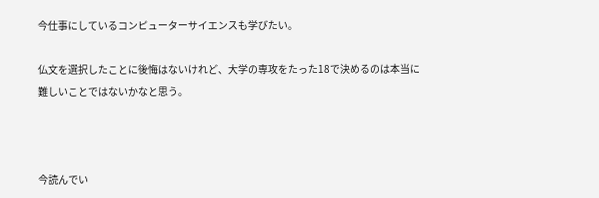今仕事にしているコンピューターサイエンスも学びたい。

仏文を選択したことに後悔はないけれど、大学の専攻をたった18で決めるのは本当に難しいことではないかなと思う。



今読んでい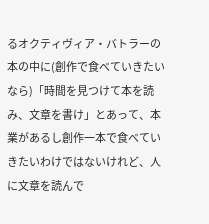るオクティヴィア・バトラーの本の中に(創作で食べていきたいなら)「時間を見つけて本を読み、文章を書け」とあって、本業があるし創作一本で食べていきたいわけではないけれど、人に文章を読んで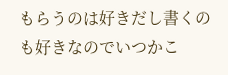もらうのは好きだし書くのも好きなのでいつかこ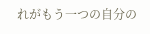れがもう一つの自分の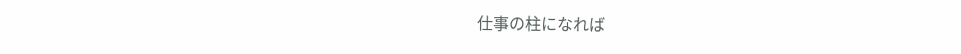仕事の柱になれば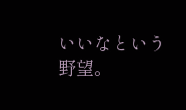いいなという野望。